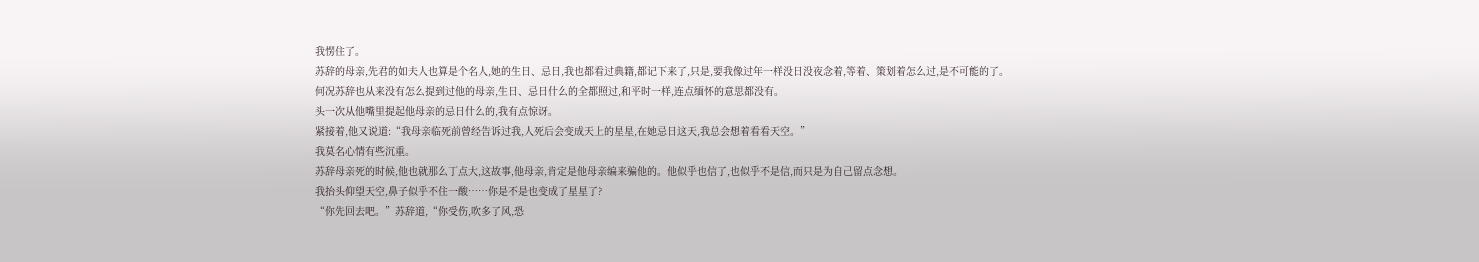我愣住了。
苏辞的母亲,先君的如夫人也算是个名人,她的生日、忌日,我也都看过典籍,都记下来了,只是,要我像过年一样没日没夜念着,等着、策划着怎么过,是不可能的了。
何况苏辞也从来没有怎么提到过他的母亲,生日、忌日什么的全都照过,和平时一样,连点缅怀的意思都没有。
头一次从他嘴里提起他母亲的忌日什么的,我有点惊讶。
紧接着,他又说道:“我母亲临死前曾经告诉过我,人死后会变成天上的星星,在她忌日这天,我总会想着看看天空。”
我莫名心情有些沉重。
苏辞母亲死的时候,他也就那么丁点大,这故事,他母亲,肯定是他母亲编来骗他的。他似乎也信了,也似乎不是信,而只是为自己留点念想。
我抬头仰望天空,鼻子似乎不住一酸……你是不是也变成了星星了?
“你先回去吧。”苏辞道,“你受伤,吹多了风,恐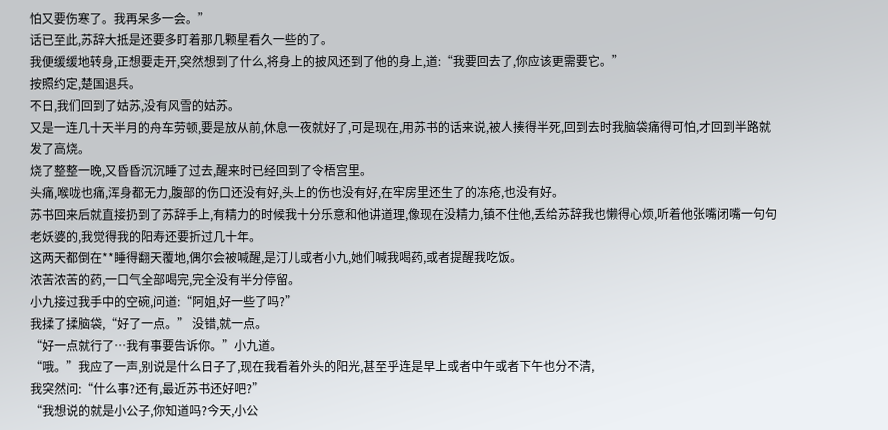怕又要伤寒了。我再呆多一会。”
话已至此,苏辞大抵是还要多盯着那几颗星看久一些的了。
我便缓缓地转身,正想要走开,突然想到了什么,将身上的披风还到了他的身上,道:“我要回去了,你应该更需要它。”
按照约定,楚国退兵。
不日,我们回到了姑苏,没有风雪的姑苏。
又是一连几十天半月的舟车劳顿,要是放从前,休息一夜就好了,可是现在,用苏书的话来说,被人揍得半死,回到去时我脑袋痛得可怕,才回到半路就发了高烧。
烧了整整一晚,又昏昏沉沉睡了过去,醒来时已经回到了令梧宫里。
头痛,喉咙也痛,浑身都无力,腹部的伤口还没有好,头上的伤也没有好,在牢房里还生了的冻疮,也没有好。
苏书回来后就直接扔到了苏辞手上,有精力的时候我十分乐意和他讲道理,像现在没精力,镇不住他,丢给苏辞我也懒得心烦,听着他张嘴闭嘴一句句老妖婆的,我觉得我的阳寿还要折过几十年。
这两天都倒在**睡得翻天覆地,偶尔会被喊醒,是汀儿或者小九,她们喊我喝药,或者提醒我吃饭。
浓苦浓苦的药,一口气全部喝完,完全没有半分停留。
小九接过我手中的空碗,问道:“阿姐,好一些了吗?”
我揉了揉脑袋,“好了一点。” 没错,就一点。
“好一点就行了…我有事要告诉你。”小九道。
“哦。”我应了一声,别说是什么日子了,现在我看着外头的阳光,甚至乎连是早上或者中午或者下午也分不清,
我突然问:“什么事?还有,最近苏书还好吧?”
“我想说的就是小公子,你知道吗?今天,小公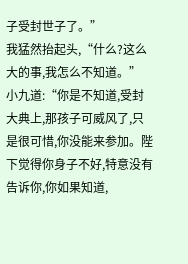子受封世子了。”
我猛然抬起头,“什么?这么大的事,我怎么不知道。”
小九道:“你是不知道,受封大典上,那孩子可威风了,只是很可惜,你没能来参加。陛下觉得你身子不好,特意没有告诉你,你如果知道,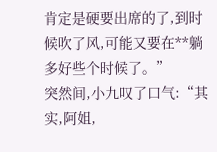肯定是硬要出席的了,到时候吹了风,可能又要在**躺多好些个时候了。”
突然间,小九叹了口气:“其实,阿姐,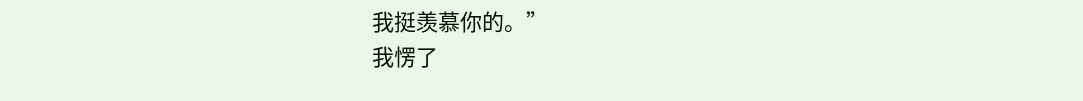我挺羡慕你的。”
我愣了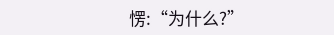愣:“为什么?”